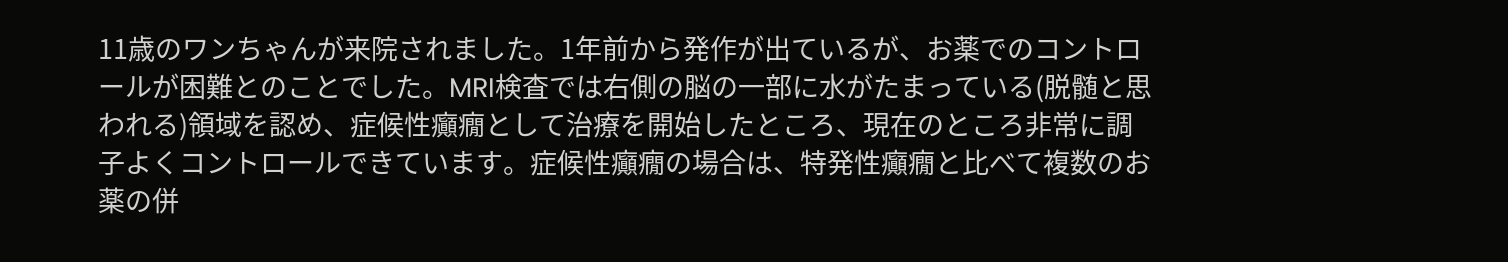11歳のワンちゃんが来院されました。1年前から発作が出ているが、お薬でのコントロールが困難とのことでした。MRI検査では右側の脳の一部に水がたまっている(脱髄と思われる)領域を認め、症候性癲癇として治療を開始したところ、現在のところ非常に調子よくコントロールできています。症候性癲癇の場合は、特発性癲癇と比べて複数のお薬の併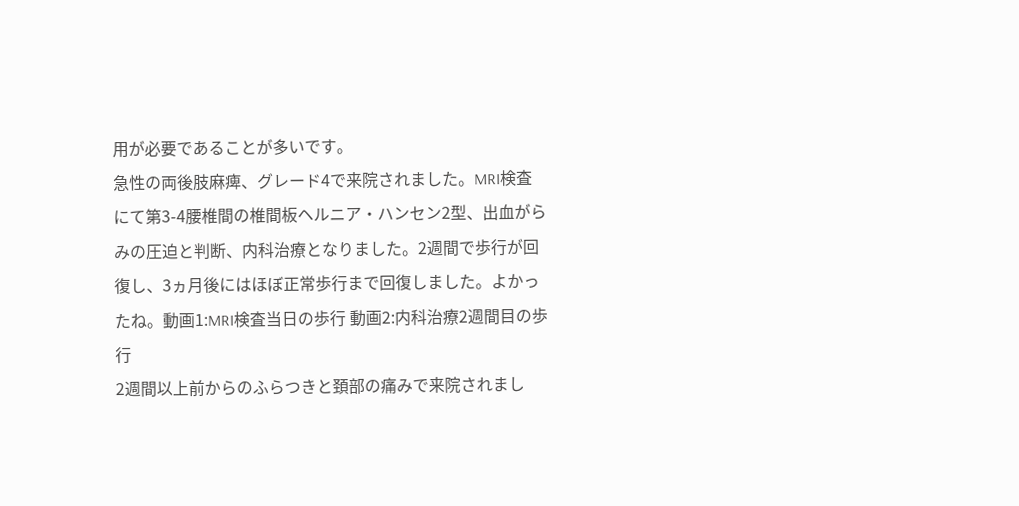用が必要であることが多いです。
急性の両後肢麻痺、グレード4で来院されました。MRI検査にて第3-4腰椎間の椎間板ヘルニア・ハンセン2型、出血がらみの圧迫と判断、内科治療となりました。2週間で歩行が回復し、3ヵ月後にはほぼ正常歩行まで回復しました。よかったね。動画1:MRI検査当日の歩行 動画2:内科治療2週間目の歩行
2週間以上前からのふらつきと頚部の痛みで来院されまし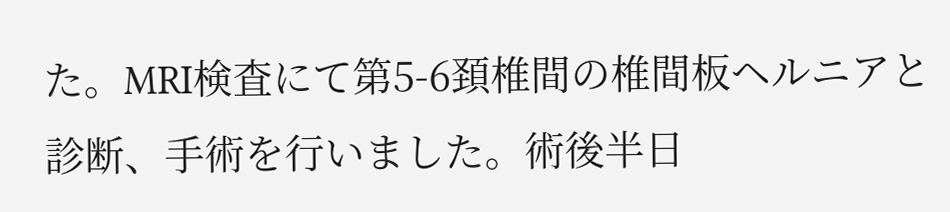た。MRI検査にて第5-6頚椎間の椎間板ヘルニアと診断、手術を行いました。術後半日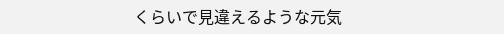くらいで見違えるような元気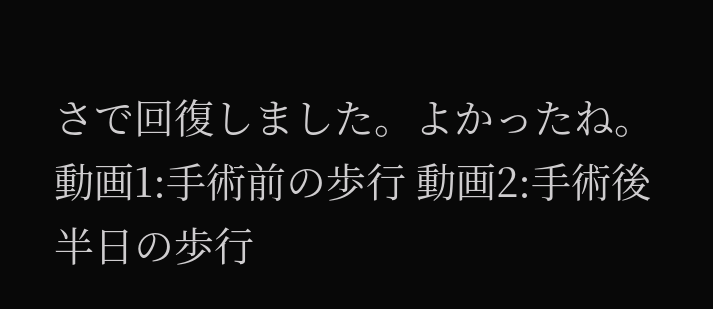さで回復しました。よかったね。動画1:手術前の歩行 動画2:手術後半日の歩行